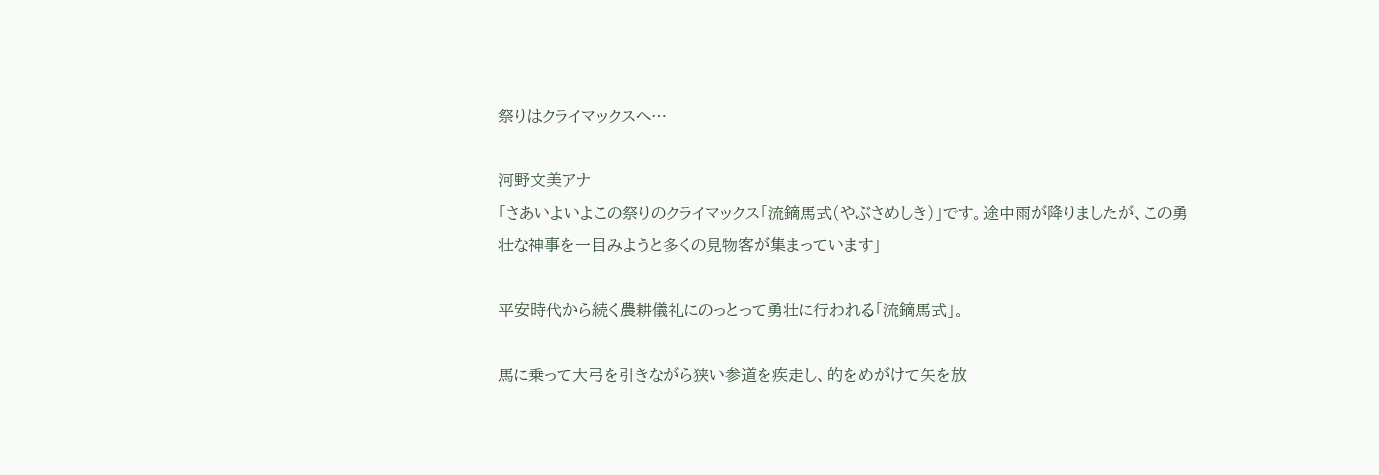祭りはクライマックスへ…

河野文美アナ
「さあいよいよこの祭りのクライマックス「流鏑馬式(やぶさめしき)」です。途中雨が降りましたが、この勇壮な神事を一目みようと多くの見物客が集まっています」

平安時代から続く農耕儀礼にのっとって勇壮に行われる「流鏑馬式」。

馬に乗って大弓を引きながら狭い参道を疾走し、的をめがけて矢を放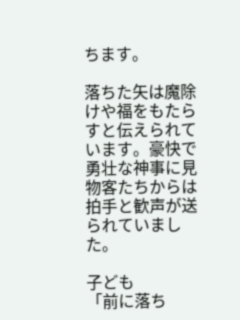ちます。

落ちた矢は魔除けや福をもたらすと伝えられています。豪快で勇壮な神事に見物客たちからは拍手と歓声が送られていました。

子ども
「前に落ち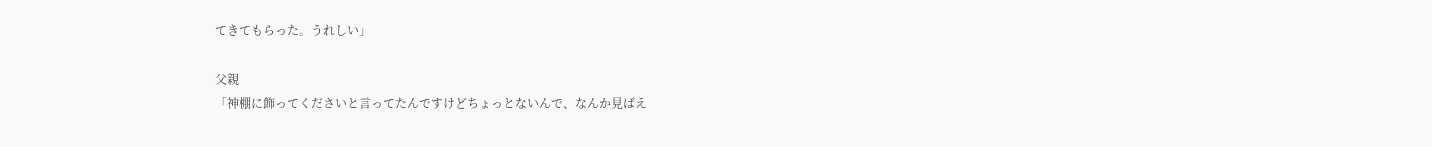てきてもらった。うれしい」

父親
「神棚に飾ってくださいと言ってたんですけどちょっとないんで、なんか見ばえ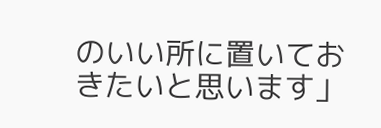のいい所に置いておきたいと思います」